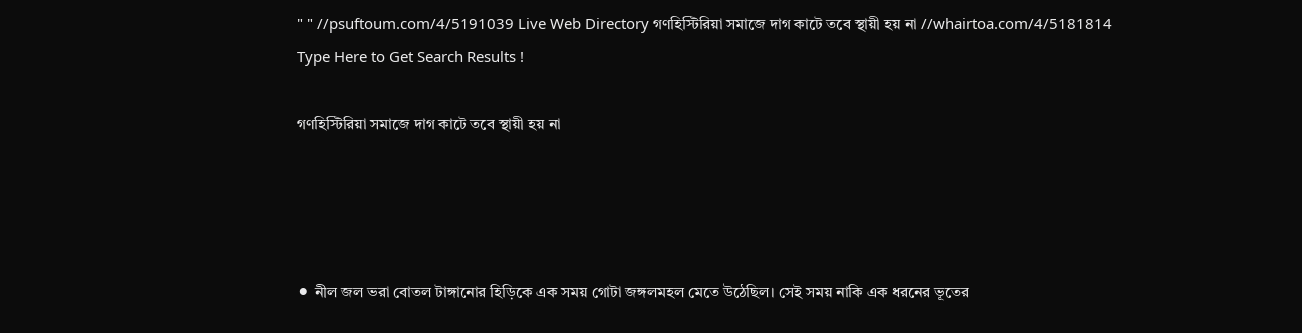" " //psuftoum.com/4/5191039 Live Web Directory গণহিস্টিরিয়া সমাজে দাগ কাটে তবে স্থায়ী হয় না //whairtoa.com/4/5181814
Type Here to Get Search Results !

গণহিস্টিরিয়া সমাজে দাগ কাটে তবে স্থায়ী হয় না




⚫ নীল জল ভরা বোতল টাঙ্গানোর হিড়িকে এক সময় গোটা জঙ্গলমহল মেতে উঠেছিল। সেই সময় নাকি এক ধরনের ভূতের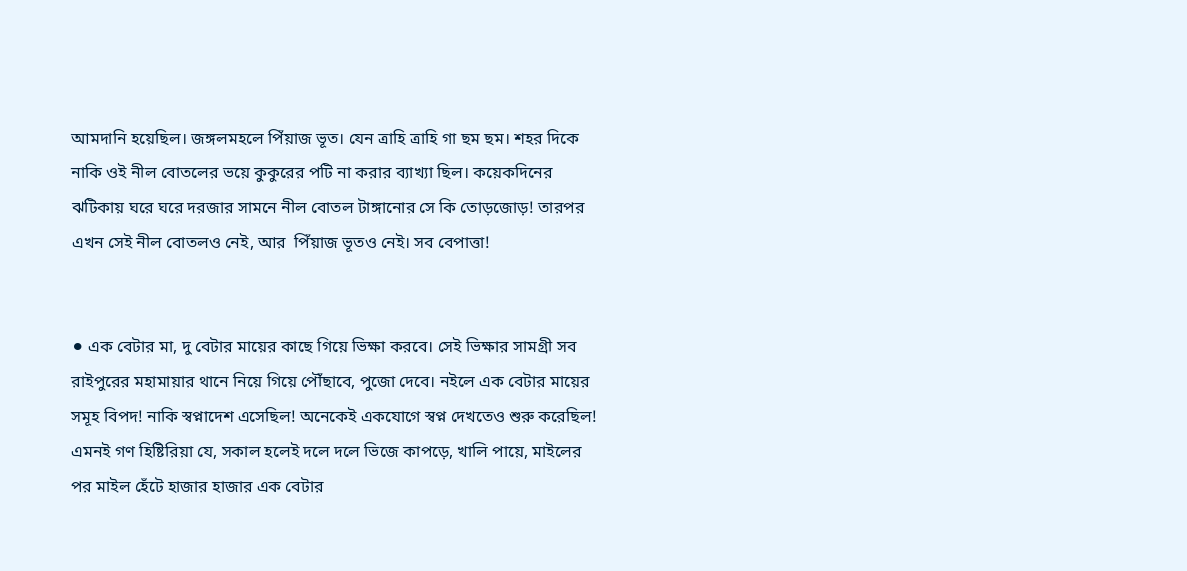আমদানি হয়েছিল। জঙ্গলমহলে পিঁয়াজ ভূত। যেন ত্রাহি ত্রাহি গা ছম ছম। শহর দিকে নাকি ওই নীল বোতলের ভয়ে কুকুরের পটি না করার ব্যাখ্যা ছিল। কয়েকদিনের ঝটিকায় ঘরে ঘরে দরজার সামনে নীল বোতল টাঙ্গানোর সে কি তোড়জোড়! তারপর এখন সেই নীল বোতলও নেই, আর  পিঁয়াজ ভূতও নেই। সব বেপাত্তা!


⚫ এক বেটার মা, দু বেটার মায়ের কাছে গিয়ে ভিক্ষা করবে। সেই ভিক্ষার সামগ্রী সব রাইপুরের মহামায়ার থানে নিয়ে গিয়ে পৌঁছাবে, পুজো দেবে। নইলে এক বেটার মায়ের সমূহ বিপদ! নাকি স্বপ্নাদেশ এসেছিল! অনেকেই একযোগে স্বপ্ন দেখতেও শুরু করেছিল! এমনই গণ হিষ্টিরিয়া যে, সকাল হলেই দলে দলে ভিজে কাপড়ে, খালি পায়ে, মাইলের পর মাইল হেঁটে হাজার হাজার এক বেটার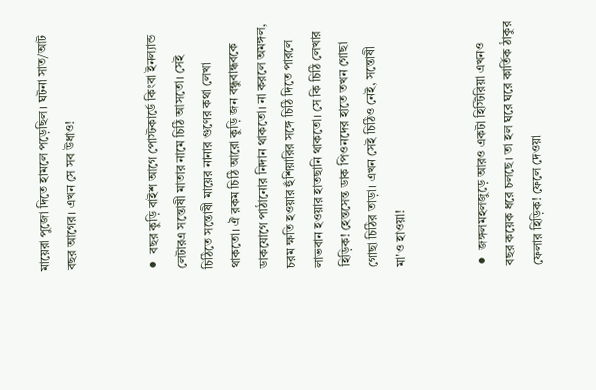মায়েরা পুজো দিতে হামলে পড়েছিল। ঘটনা সাত/আট বছর আগের। এখন সে সব উধাও!


⚫  বছর কুড়ি বাইশ আগে পোস্টকার্ডে কিংবা ইনল্যান্ড লেটারএ সন্তোষী মাতার নামে চিঠি আসতো। সেই চিঠিতে সন্তোষী মায়ের নানার গুণের কথা লেখা থাকতো। ঐ রকম চিঠি আরো কুড়ি জন বন্ধুবান্ধবকে ডাকযোগে পাঠানোর নিদান থাকতো। না করলে অমঙ্গল, চরম ক্ষতি হওয়ার হুঁশিয়ারির সঙ্গে চিঠি দিতে পারলে লাভবান হওয়ার হাতছানি থাকতো। সে কি চিঠি লেখার হিড়িক! হেন্তসেন্ত ডাক পিওনদের হাতে তখন গোছা গোছা চিঠির তাড়া। এখন সেই চিঠিও নেই, সন্তোষী মা'ও হাওয়া!


⚫  জঙ্গলমহলজুড়ে আরও একটা হিস্টিরিয়া এখনও বছর কয়েক ধরে চলছে। তা হল ঘরে ঘরে কার্তিক ঠাকুর ফেলার হিড়িক! ফেলে দেওয়া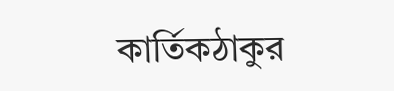কার্তিকঠাকুর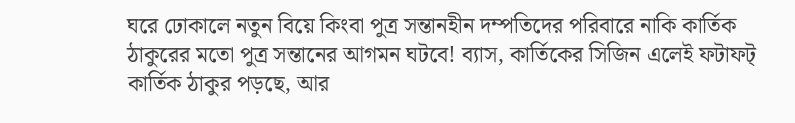ঘরে ঢোকালে নতুন বিয়ে কিংবা পুত্র সন্তানহীন দম্পতিদের পরিবারে নাকি কার্তিক ঠাকুরের মতো পুত্র সন্তানের আগমন ঘটবে! ব্যাস, কার্তিকের সিজিন এলেই ফটাফট্ কার্তিক ঠাকুর পড়ছে, আর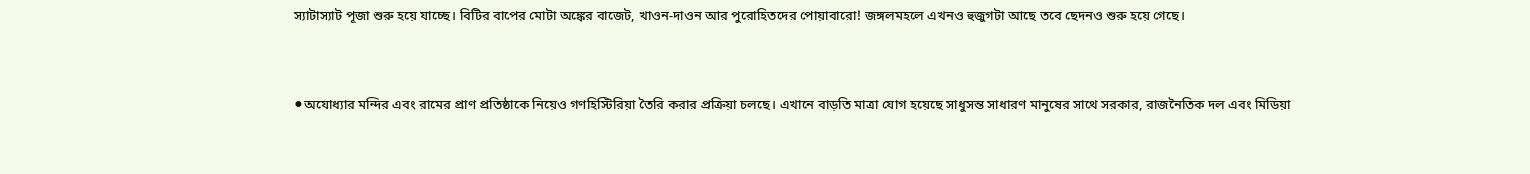স্যাটাস্যাট পূজা শুরু হয়ে যাচ্ছে। বিটির বাপের মোটা অঙ্কের বাজেট, খাওন-দাওন আর পুরোহিতদের পোয়াবারো! জঙ্গলমহলে এখনও হুজুগটা আছে তবে ছেদনও শুরু হয়ে গেছে।


⚫অযোধ্যার মন্দির এবং রামের প্রাণ প্রতিষ্ঠাকে নিয়েও গণহিস্টিরিয়া তৈরি করার প্রক্রিয়া চলছে। এখানে বাড়তি মাত্রা যোগ হয়েছে সাধুসন্ত সাধারণ মানুষের সাথে সরকার, রাজনৈতিক দল এবং মিডিয়া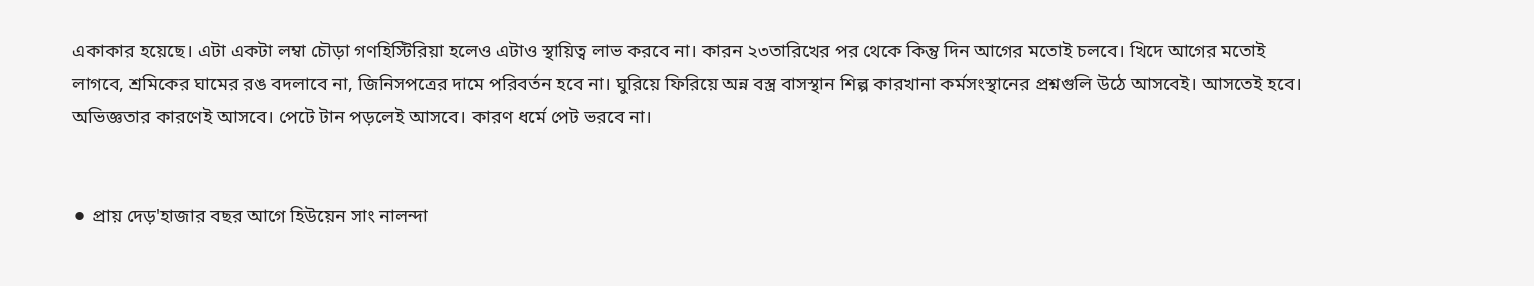একাকার হয়েছে। এটা একটা লম্বা চৌড়া গণহিস্টিরিয়া হলেও এটাও স্থায়িত্ব লাভ করবে না। কারন ২৩তারিখের পর থেকে কিন্তু দিন আগের মতোই চলবে। খিদে আগের মতোই লাগবে, শ্রমিকের ঘামের রঙ বদলাবে না, জিনিসপত্রের দামে পরিবর্তন হবে না। ঘুরিয়ে ফিরিয়ে অন্ন বস্ত্র বাসস্থান শিল্প কারখানা কর্মসংস্থানের প্রশ্নগুলি উঠে আসবেই। আসতেই হবে। অভিজ্ঞতার কারণেই আসবে। পেটে টান পড়লেই আসবে। কারণ ধর্মে পেট ভরবে না।


⚫ প্রায় দেড়'হাজার বছর আগে হিউয়েন সাং নালন্দা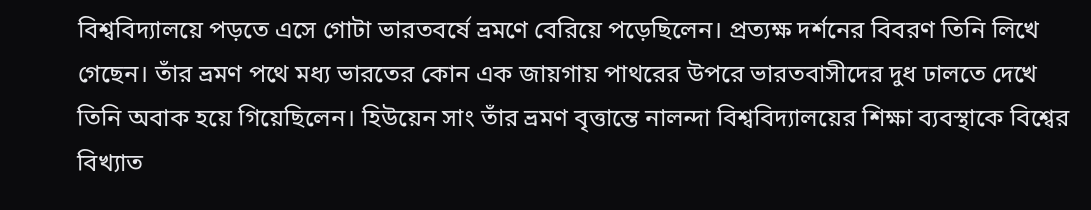বিশ্ববিদ্যালয়ে পড়তে এসে গোটা ভারতবর্ষে ভ্রমণে বেরিয়ে পড়েছিলেন। প্রত্যক্ষ দর্শনের বিবরণ তিনি লিখে গেছেন। তাঁর ভ্রমণ পথে মধ্য ভারতের কোন এক জায়গায় পাথরের উপরে ভারতবাসীদের দুধ ঢালতে দেখে তিনি অবাক হয়ে গিয়েছিলেন। হিউয়েন সাং তাঁর ভ্রমণ বৃত্তান্তে নালন্দা বিশ্ববিদ্যালয়ের শিক্ষা ব্যবস্থাকে বিশ্বের বিখ্যাত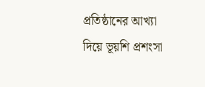প্রতিষ্ঠানের আখ্যা দিয়ে ভূয়শি প্রশংসা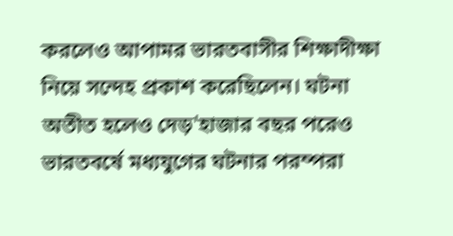করলেও আপামর ভারতবাসীর শিক্ষাদীক্ষা নিয়ে সন্দেহ প্রকাশ করেছিলেন। ঘটনা অতীত হলেও দেড়'হাজার বছর পরেও ভারতবর্ষে মধ্যযুগের ঘটনার পরম্পরা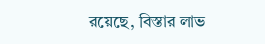রয়েছে, বিস্তার লাভ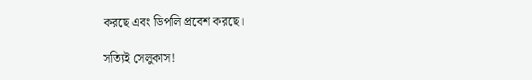করছে এবং ডিপলি প্রবেশ করছে।

সত্যিই সেলুকাস!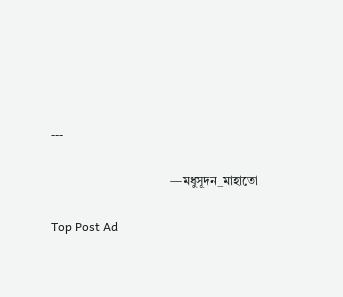---

                                      —মধুসূদন_মাহাতো

Top Post Ad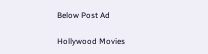Below Post Ad

Hollywood Movies